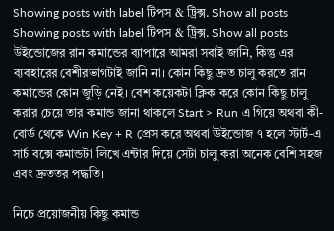Showing posts with label টিপস & ট্রিক্স. Show all posts
Showing posts with label টিপস & ট্রিক্স. Show all posts
উইন্ডোজের রান কমান্ডের ব্যাপারে আমরা সবাই জানি, কিন্তু এর ব্যবহারের বেশীরভাগটাই জানি না। কোন কিছু দ্রুত চালু করতে রান কমান্ডের কোন জুড়ি নেই। বেশ কয়েকটা ক্লিক করে কোন কিছু চালু করার চেয়ে তার কমান্ড জানা থাকলে Start > Run এ গিয়ে অথবা কী-বোর্ড থেকে Win Key + R প্রেস করে অথবা উইন্ডোজ ৭ হলে স্টার্ট-এ সার্চ বক্সে কমান্ডটা লিখে এন্টার দিয়ে সেটা চালু করা অনেক বেশি সহজ এবং দ্রুততর পদ্ধতি।

নিচে প্রয়োজনীয় কিছু কমান্ড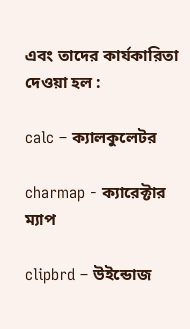এবং তাদের কার্যকারিতা দেওয়া হল :

calc – ক্যালকুলেটর

charmap - ক্যারেক্টার ম্যাপ

clipbrd – উইন্ডোজ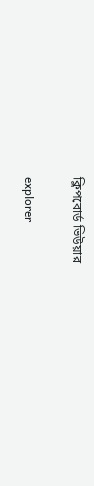ক্লিপবোর্ড ভিউয়ার

explorer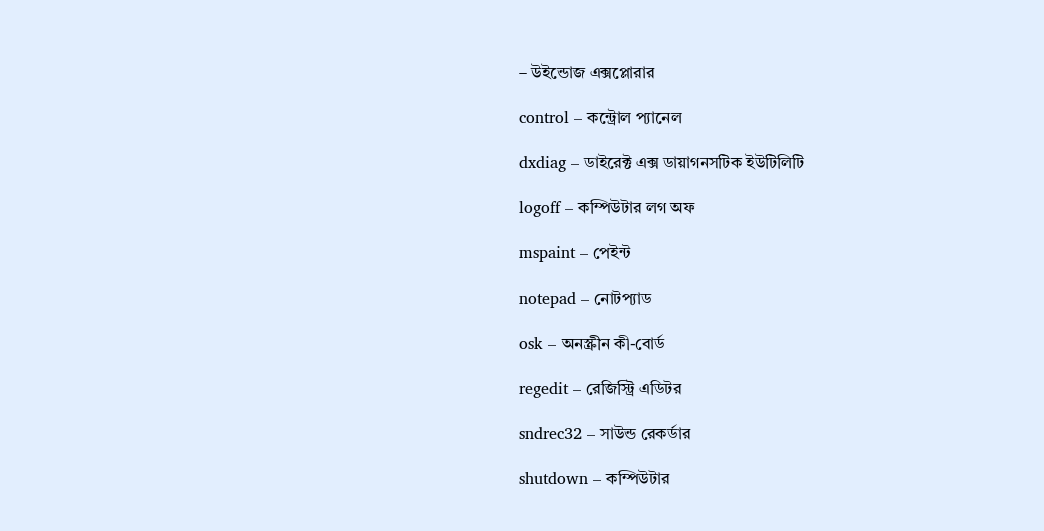– উইন্ডোজ এক্সপ্লোরার

control – কন্ট্রোল প্যানেল

dxdiag – ডাইরেক্ট এক্স ডায়াগনসটিক ইউটিলিটি

logoff – কম্পিউটার লগ অফ

mspaint – পেইন্ট

notepad – নোটপ্যাড

osk – অনস্ক্রীন কী-বোর্ড

regedit – রেজিস্ট্রি এডিটর

sndrec32 – সাউন্ড রেকর্ডার

shutdown – কম্পিউটার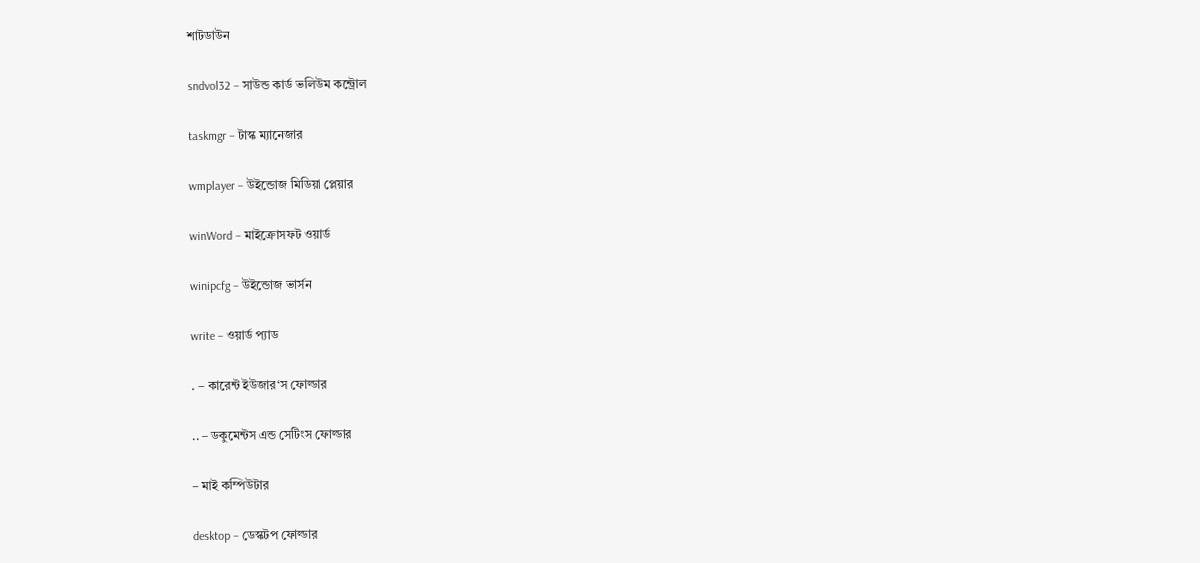শাটডাউন

sndvol32 – সাউন্ড কার্ড ভলিউম কন্ট্রোল

taskmgr – টাস্ক ম্যানেজার

wmplayer – উইন্ডোজ মিডিয়া প্লেয়ার

winWord – মাইক্রোসফট ওয়ার্ড

winipcfg – উইন্ডোজ ভার্সন

write – ওয়ার্ড প্যাড

. – কারেন্ট ইউজার‘স ফোল্ডার

.. – ডকুমেন্টস এন্ড সেটিংস ফোল্ডার

– মাই কম্পিউটার

desktop – ডেস্কটপ ফোল্ডার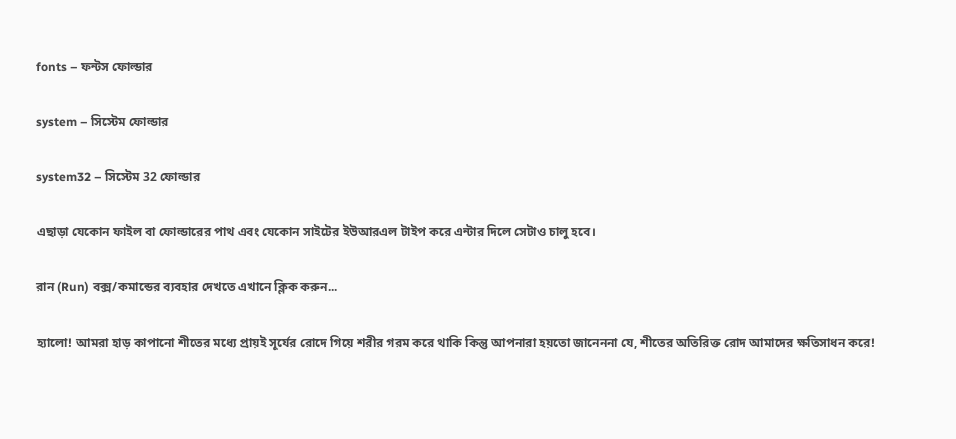fonts – ফন্টস ফোল্ডার

system – সিস্টেম ফোল্ডার

system32 – সিস্টেম 32 ফোল্ডার

এছাড়া যেকোন ফাইল বা ফোল্ডারের পাথ এবং যেকোন সাইটের ইউআরএল টাইপ করে এন্টার দিলে সেটাও চালু হবে।

রান (Run) বক্স/কমান্ডের ব্যবহার দেখতে এখানে ক্লিক করুন...

হ্যালো! আমরা হাড় কাপানো শীতের মধ্যে প্রায়ই সূর্যের রোদে গিয়ে শরীর গরম করে থাকি কিন্তু আপনারা হয়তো জানেননা যে, শীতের অতিরিক্ত রোদ আমাদের ক্ষতিসাধন করে!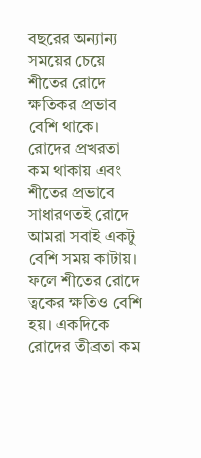বছরের অন্যান্য সময়ের চেয়ে শীতের রোদে ক্ষতিকর প্রভাব বেশি থাকে। রোদের প্রখরতা কম থাকায় এবং শীতের প্রভাবে সাধারণতই রোদে আমরা সবাই একটু বেশি সময় কাটায়। ফলে শীতের রোদে ত্বকের ক্ষতিও বেশি হয়। একদিকে রোদের তীব্রতা কম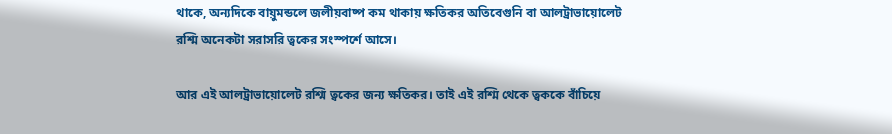থাকে, অন্যদিকে বায়ুমন্ডলে জলীয়বাষ্প কম থাকায় ক্ষতিকর অতিবেগুনি বা আলট্রাভায়োলেট রশ্মি অনেকটা সরাসরি ত্বকের সংস্পর্শে আসে।

আর এই আলট্রাভায়োলেট রশ্মি ত্বকের জন্য ক্ষতিকর। তাই এই রশ্মি থেকে ত্বককে বাঁচিয়ে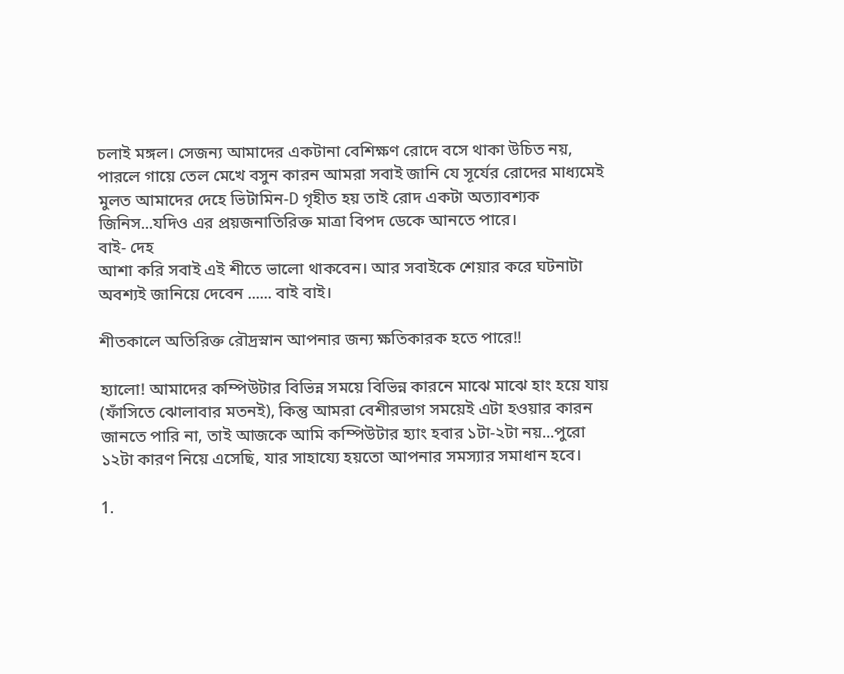চলাই মঙ্গল। সেজন্য আমাদের একটানা বেশিক্ষণ রোদে বসে থাকা উচিত নয়, পারলে গায়ে তেল মেখে বসুন কারন আমরা সবাই জানি যে সূর্যের রোদের মাধ্যমেই মুলত আমাদের দেহে ভিটামিন-D গৃহীত হয় তাই রোদ একটা অত্যাবশ্যক জিনিস...যদিও এর প্রয়জনাতিরিক্ত মাত্রা বিপদ ডেকে আনতে পারে।
বাই- দেহ
আশা করি সবাই এই শীতে ভালো থাকবেন। আর সবাইকে শেয়ার করে ঘটনাটা অবশ্যই জানিয়ে দেবেন ...... বাই বাই।

শীতকালে অতিরিক্ত রৌদ্রস্নান আপনার জন্য ক্ষতিকারক হতে পারে!!

হ্যালো! আমাদের কম্পিউটার বিভিন্ন সময়ে বিভিন্ন কারনে মাঝে মাঝে হাং হয়ে যায় (ফাঁসিতে ঝোলাবার মতনই), কিন্তু আমরা বেশীরভাগ সময়েই এটা হওয়ার কারন জানতে পারি না, তাই আজকে আমি কম্পিউটার হ্যাং হবার ১টা-২টা নয়...পুরো ১২টা কারণ নিয়ে এসেছি, যার সাহায্যে হয়তো আপনার সমস্যার সমাধান হবে।

1.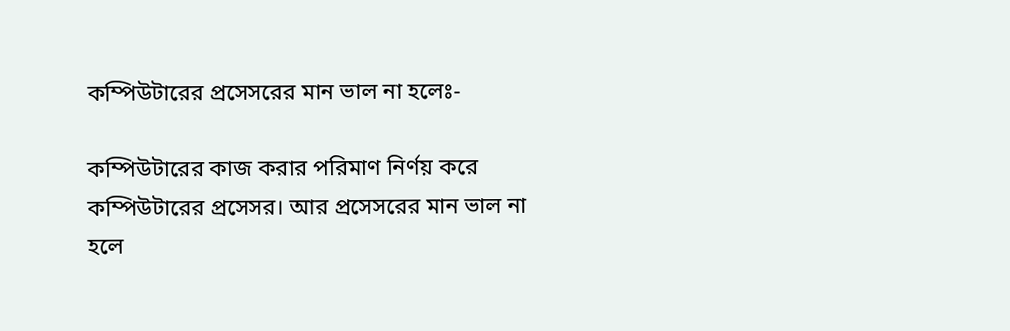কম্পিউটারের প্রসেসরের মান ভাল না হলেঃ-

কম্পিউটারের কাজ করার পরিমাণ নির্ণয় করে কম্পিউটারের প্রসেসর। আর প্রসেসরের মান ভাল না হলে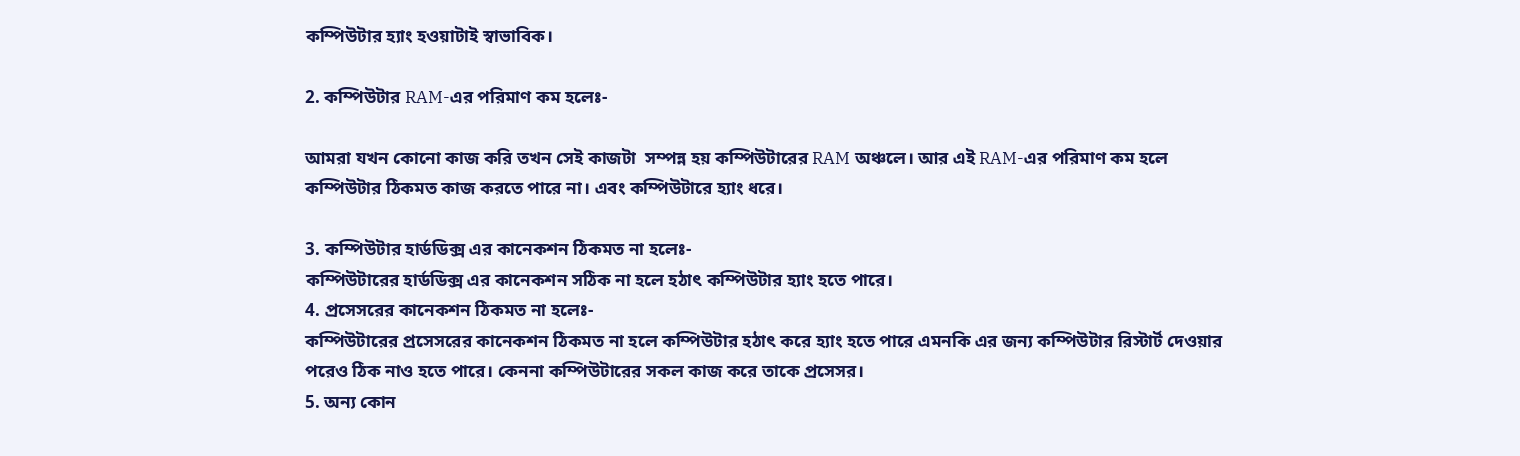কম্পিউটার হ্যাং হওয়াটাই স্বাভাবিক।

2. কম্পিউটার RAM-এর পরিমাণ কম হলেঃ-

আমরা যখন কোনো কাজ করি তখন সেই কাজটা  সম্পন্ন হয় কম্পিউটারের RAM অঞ্চলে। আর এই RAM-এর পরিমাণ কম হলে কম্পিউটার ঠিকমত কাজ করতে পারে না। এবং কম্পিউটারে হ্যাং ধরে।

3. কম্পিউটার হার্ডডিক্স এর কানেকশন ঠিকমত না হলেঃ-
কম্পিউটারের হার্ডডিক্স এর কানেকশন সঠিক না হলে হঠাৎ কম্পিউটার হ্যাং হতে পারে।
4. প্রসেসরের কানেকশন ঠিকমত না হলেঃ-
কম্পিউটারের প্রসেসরের কানেকশন ঠিকমত না হলে কম্পিউটার হঠাৎ করে হ্যাং হতে পারে এমনকি এর জন্য কম্পিউটার রিস্টার্ট দেওয়ার পরেও ঠিক নাও হতে পারে। কেননা কম্পিউটারের সকল কাজ করে তাকে প্রসেসর।
5. অন্য কোন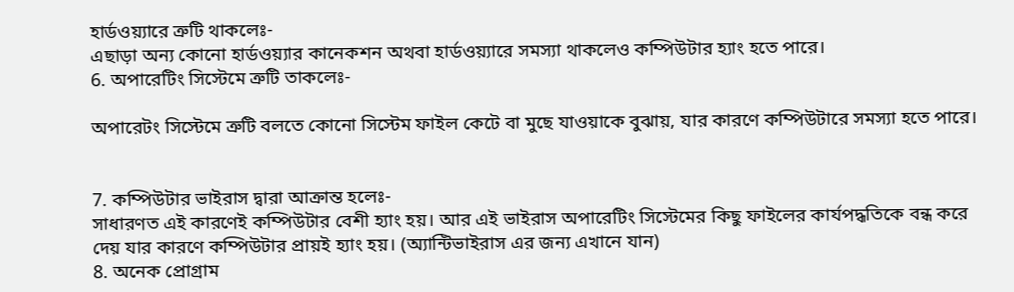হার্ডওয়্যারে ত্রুটি থাকলেঃ-
এছাড়া অন্য কোনো হার্ডওয়্যার কানেকশন অথবা হার্ডওয়্যারে সমস্যা থাকলেও কম্পিউটার হ্যাং হতে পারে।
6. অপারেটিং সিস্টেমে ত্রুটি তাকলেঃ-

অপারেটং সিস্টেমে ত্রুটি বলতে কোনো সিস্টেম ফাইল কেটে বা মুছে যাওয়াকে বুঝায়, যার কারণে কম্পিউটারে সমস্যা হতে পারে।


7. কম্পিউটার ভাইরাস দ্বারা আক্রান্ত হলেঃ-
সাধারণত এই কারণেই কম্পিউটার বেশী হ্যাং হয়। আর এই ভাইরাস অপারেটিং সিস্টেমের কিছু ফাইলের কার্যপদ্ধতিকে বন্ধ করে দেয় যার কারণে কম্পিউটার প্রায়ই হ্যাং হয়। (অ্যান্টিভাইরাস এর জন্য এখানে যান)
8. অনেক প্রোগ্রাম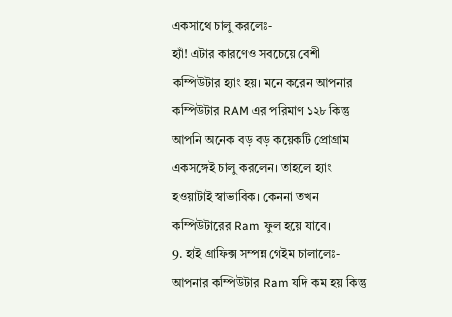একসাথে চালু করলেঃ-
হ্যাঁ! এটার কারণেও সবচেয়ে বেশী কম্পিউটার হ্যাং হয়। মনে করেন আপনার কম্পিউটার RAM এর পরিমাণ ১২৮ কিন্তু আপনি অনেক বড় বড় কয়েকটি প্রোগ্রাম একসঙ্গেই চালু করলেন। তাহলে হ্যাং হওয়াটাই স্বাভাবিক। কেননা তখন কম্পিউটারের Ram ফুল হয়ে যাবে।
9. হাই গ্রাফিক্স সম্পন্ন গেইম চালালেঃ-
আপনার কম্পিউটার Ram যদি কম হয় কিন্তু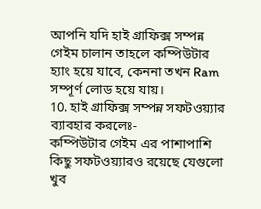আপনি যদি হাই গ্রাফিক্স সম্পন্ন গেইম চালান তাহলে কম্পিউটার হ্যাং হয়ে যাবে, কেননা তখন Ram সম্পূর্ণ লোড হয়ে যায়।
10. হাই গ্রাফিক্স সম্পন্ন সফটওয়্যার ব্যাবহার করলেঃ-
কম্পিউটার গেইম এর পাশাপাশি কিছু সফটওয়্যারও রয়েছে যেগুলো খুব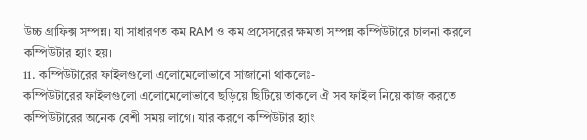উচ্চ গ্রাফিক্স সম্পন্ন। যা সাধারণত কম RAM ও কম প্রসেসরের ক্ষমতা সম্পন্ন কম্পিউটারে চালনা করলে কম্পিউটার হ্যাং হয়।
11. কম্পিউটারের ফাইলগুলো এলোমেলোভাবে সাজানো থাকলেঃ-
কম্পিউটারের ফাইলগুলো এলোমেলোভাবে ছড়িয়ে ছিটিয়ে তাকলে ঐ সব ফাইল নিয়ে কাজ করতে কম্পিউটারের অনেক বেশী সময় লাগে। যার করণে কম্পিউটার হ্যাং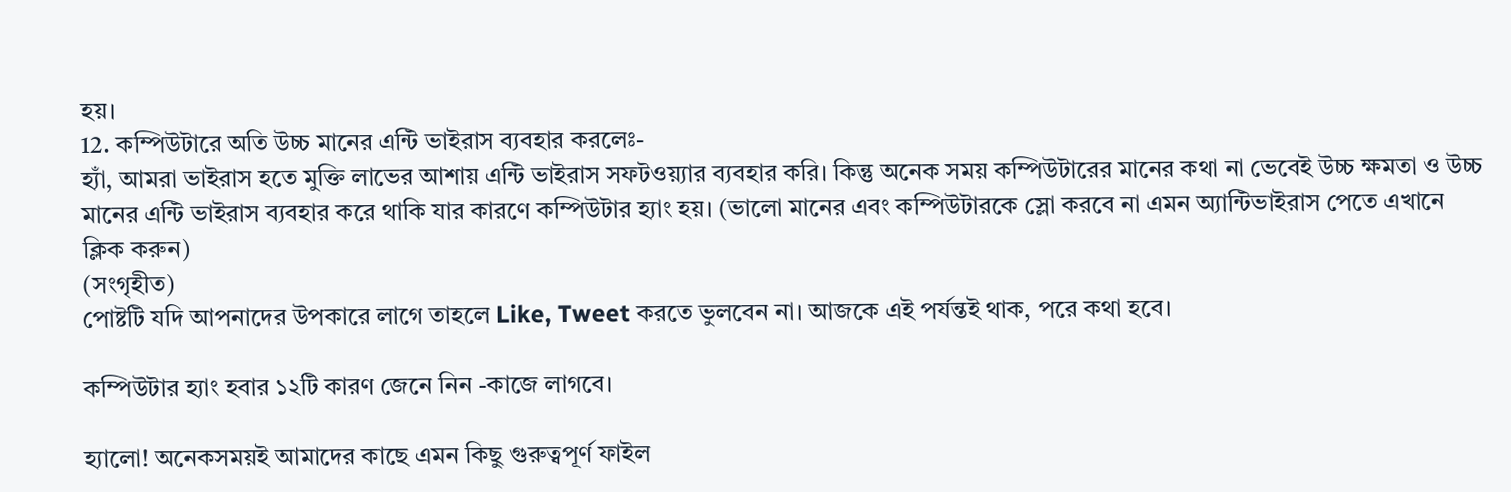হয়।
12. কম্পিউটারে অতি উচ্চ মানের এন্টি ভাইরাস ব্যবহার করলেঃ-
হ্যাঁ, আমরা ভাইরাস হতে মুক্তি লাভের আশায় এন্টি ভাইরাস সফটওয়্যার ব্যবহার করি। কিন্তু অনেক সময় কম্পিউটারের মানের কথা না ভেবেই উচ্চ ক্ষমতা ও উচ্চ মানের এন্টি ভাইরাস ব্যবহার করে থাকি যার কারণে কম্পিউটার হ্যাং হয়। (ভালো মানের এবং কম্পিউটারকে স্লো করবে না এমন অ্যান্টিভাইরাস পেতে এখানে ক্লিক করুন)
(সংগৃহীত)
পোষ্টটি যদি আপনাদের উপকারে লাগে তাহলে Like, Tweet করতে ভুলবেন না। আজকে এই পর্যন্তই থাক, পরে কথা হবে।

কম্পিউটার হ্যাং হবার ১২টি কারণ জেনে নিন -কাজে লাগবে।

হ্যালো! অনেকসময়ই আমাদের কাছে এমন কিছু গুরুত্বপূর্ণ ফাইল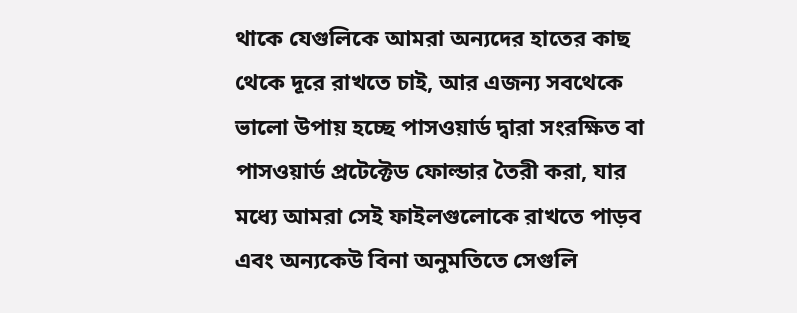থাকে যেগুলিকে আমরা অন্যদের হাতের কাছ থেকে দূরে রাখতে চাই, আর এজন্য সবথেকে ভালো উপায় হচ্ছে পাসওয়ার্ড দ্বারা সংরক্ষিত বা পাসওয়ার্ড প্রটেক্টেড ফোল্ডার তৈরী করা, যার মধ্যে আমরা সেই ফাইলগুলোকে রাখতে পাড়ব এবং অন্যকেউ বিনা অনুমতিতে সেগুলি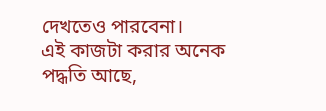দেখতেও পারবেনা।
এই কাজটা করার অনেক পদ্ধতি আছে,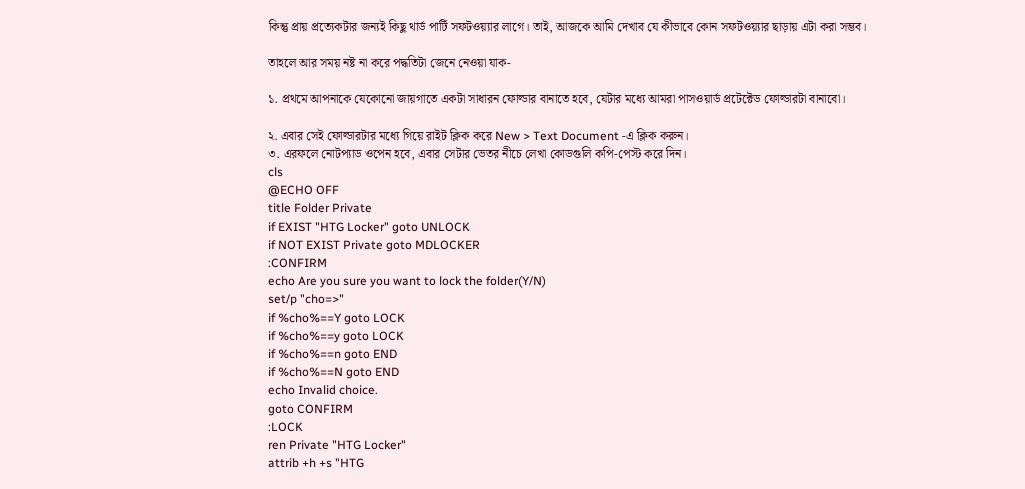কিন্তু প্রায় প্রত্যেকটার জন্যই কিছু থার্ড পার্টি সফটওয়্যার লাগে। তাই, আজকে আমি দেখাব যে কীভাবে কোন সফটওয়্যার ছাড়ায় এটা করা সম্ভব।

তাহলে আর সময় নষ্ট না করে পদ্ধতিটা জেনে নেওয়া যাক-

১. প্রথমে আপনাকে যেকোনো জায়গাতে একটা সাধারন ফোল্ডার বানাতে হবে, যেটার মধ্যে আমরা পাসওয়ার্ড প্রটেক্টেড ফোল্ডারটা বানাবো।

২. এবার সেই ফোল্ডারটার মধ্যে গিয়ে রাইট ক্লিক করে New > Text Document -এ ক্লিক করুন।
৩. এরফলে নোটপ্যাড ওপেন হবে, এবার সেটার ভেতর নীচে লেখা কোডগুলি কপি-পেস্ট করে দিন।
cls
@ECHO OFF
title Folder Private
if EXIST "HTG Locker" goto UNLOCK
if NOT EXIST Private goto MDLOCKER
:CONFIRM
echo Are you sure you want to lock the folder(Y/N)
set/p "cho=>"
if %cho%==Y goto LOCK
if %cho%==y goto LOCK
if %cho%==n goto END
if %cho%==N goto END
echo Invalid choice.
goto CONFIRM
:LOCK
ren Private "HTG Locker"
attrib +h +s "HTG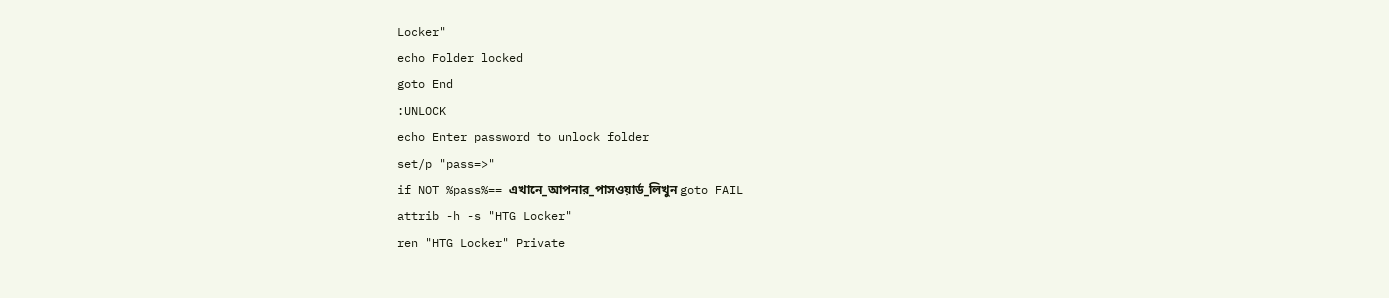Locker"
echo Folder locked
goto End
:UNLOCK
echo Enter password to unlock folder
set/p "pass=>"
if NOT %pass%== এখানে_আপনার_পাসওয়ার্ড_লিখুন goto FAIL
attrib -h -s "HTG Locker"
ren "HTG Locker" Private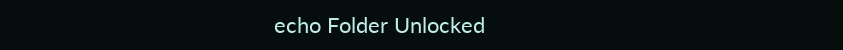echo Folder Unlocked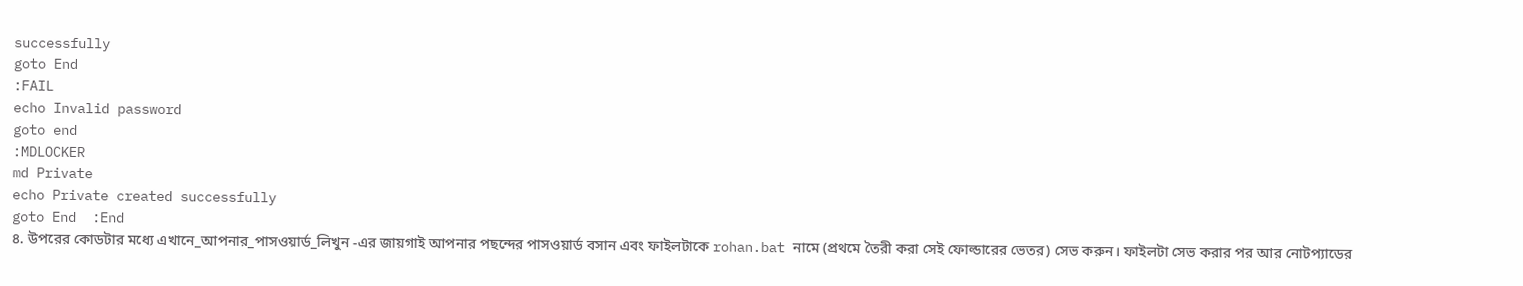successfully
goto End
:FAIL
echo Invalid password
goto end
:MDLOCKER
md Private
echo Private created successfully
goto End  :End
৪. উপরের কোডটার মধ্যে এখানে_আপনার_পাসওয়ার্ড_লিখুন -এর জায়গাই আপনার পছন্দের পাসওয়ার্ড বসান এবং ফাইলটাকে rohan.bat নামে (প্রথমে তৈরী করা সেই ফোল্ডারের ভেতর) সেভ করুন। ফাইলটা সেভ করার পর আর নোটপ্যাডের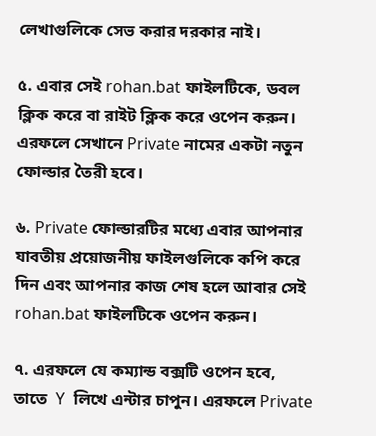লেখাগুলিকে সেভ করার দরকার নাই।

৫. এবার সেই rohan.bat ফাইলটিকে, ডবল ক্লিক করে বা রাইট ক্লিক করে ওপেন করুন। এরফলে সেখানে Private নামের একটা নতুন ফোল্ডার তৈরী হবে।

৬. Private ফোল্ডারটির মধ্যে এবার আপনার যাবতীয় প্রয়োজনীয় ফাইলগুলিকে কপি করে দিন এবং আপনার কাজ শেষ হলে আবার সেই rohan.bat ফাইলটিকে ওপেন করুন।

৭. এরফলে যে কম্যান্ড বক্সটি ওপেন হবে, তাতে  Y  লিখে এন্টার চাপুন। এরফলে Private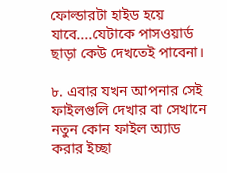ফোল্ডারটা হাইড হয়ে যাবে....যেটাকে পাসওয়ার্ড ছাড়া কেউ দেখতেই পাবেনা।

৮. এবার যখন আপনার সেই ফাইলগুলি দেখার বা সেখানে নতুন কোন ফাইল অ্যাড করার ইচ্ছা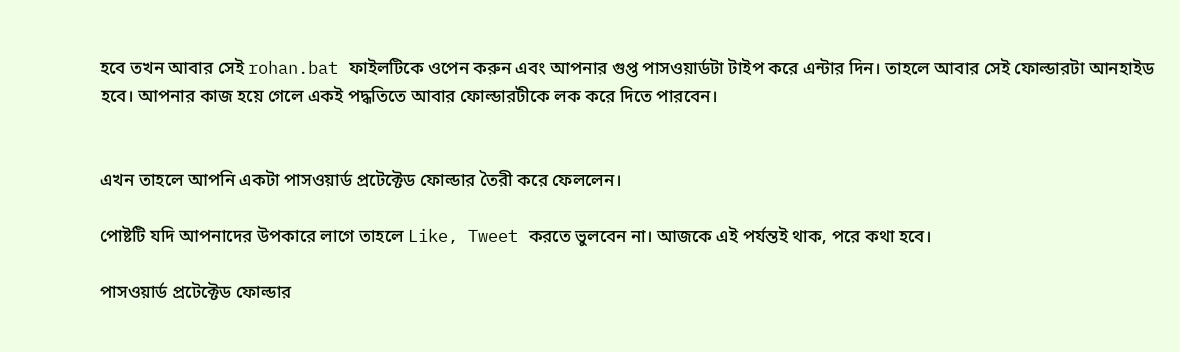হবে তখন আবার সেই rohan.bat ফাইলটিকে ওপেন করুন এবং আপনার গুপ্ত পাসওয়ার্ডটা টাইপ করে এন্টার দিন। তাহলে আবার সেই ফোল্ডারটা আনহাইড হবে। আপনার কাজ হয়ে গেলে একই পদ্ধতিতে আবার ফোল্ডারটীকে লক করে দিতে পারবেন।


এখন তাহলে আপনি একটা পাসওয়ার্ড প্রটেক্টেড ফোল্ডার তৈরী করে ফেললেন।

পোষ্টটি যদি আপনাদের উপকারে লাগে তাহলে Like, Tweet করতে ভুলবেন না। আজকে এই পর্যন্তই থাক, পরে কথা হবে।

পাসওয়ার্ড প্রটেক্টেড ফোল্ডার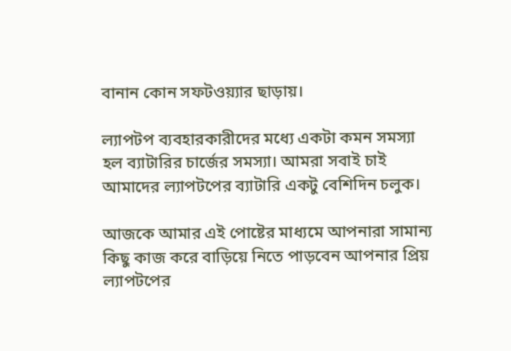বানান কোন সফটওয়্যার ছাড়ায়।

ল্যাপটপ ব্যবহারকারীদের মধ্যে একটা কমন সমস্যা হল ব্যাটারির চার্জের সমস্যা। আমরা সবাই চাই আমাদের ল্যাপটপের ব্যাটারি একটু বেশিদিন চলুক।

আজকে আমার এই পোষ্টের মাধ্যমে আপনারা সামান্য কিছু কাজ করে বাড়িয়ে নিতে পাড়বেন আপনার প্রিয় ল্যাপটপের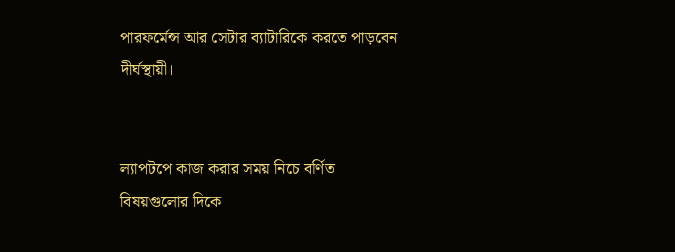পারফর্মেন্স আর সেটার ব্যাটারিকে করতে পাড়বেন দীর্ঘস্থায়ী।


ল্যাপটপে কাজ করার সময় নিচে বর্ণিত বিষয়গুলোর দিকে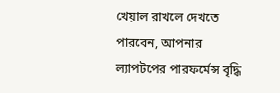খেয়াল রাখলে দেখতে পারবেন, আপনার ল্যাপটপের পারফর্মেন্স বৃদ্ধি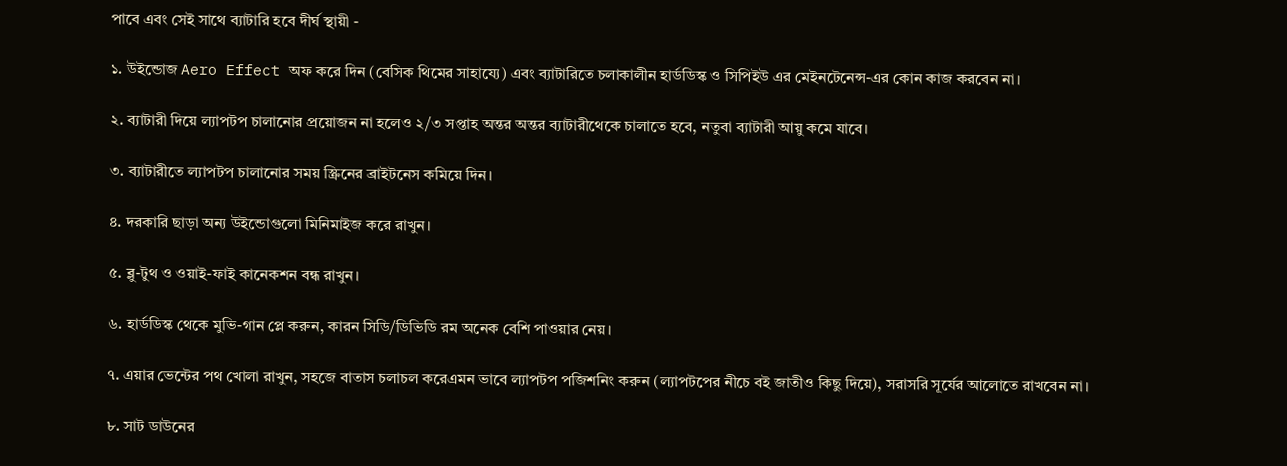পাবে এবং সেই সাথে ব্যাটারি হবে দীর্ঘ স্থায়ী -

১. উইন্ডোজ Aero Effect অফ করে দিন (বেসিক থিমের সাহায্যে) এবং ব্যাটারিতে চলাকালীন হার্ডডিস্ক ও সিপিইউ এর মেইনটেনেন্স-এর কোন কাজ করবেন না।

২. ব্যাটারী দিয়ে ল্যাপটপ চালানোর প্রয়োজন না হলেও ২/৩ সপ্তাহ অন্তর অন্তর ব্যাটারীথেকে চালাতে হবে, নতুবা ব্যাটারী আয়ু কমে যাবে।

৩. ব্যাটারীতে ল্যাপটপ চালানোর সময় স্ক্রিনের ব্রাইটনেস কমিয়ে দিন।

৪. দরকারি ছাড়া অন্য উইন্ডোগুলো মিনিমাইজ করে রাখুন।

৫. ব্লু-টুথ ও ওয়াই-ফাই কানেকশন বন্ধ রাখুন।

৬. হার্ডডিস্ক থেকে মুভি-গান প্লে করুন, কারন সিডি/ডিভিডি রম অনেক বেশি পাওয়ার নেয়।

৭. এয়ার ভেন্টের পথ খোলা রাখুন, সহজে বাতাস চলাচল করেএমন ভাবে ল্যাপটপ পজিশনিং করুন (ল্যাপটপের নীচে বই জাতীও কিছু দিয়ে), সরাসরি সূর্যের আলোতে রাখবেন না।

৮. সাট ডাউনের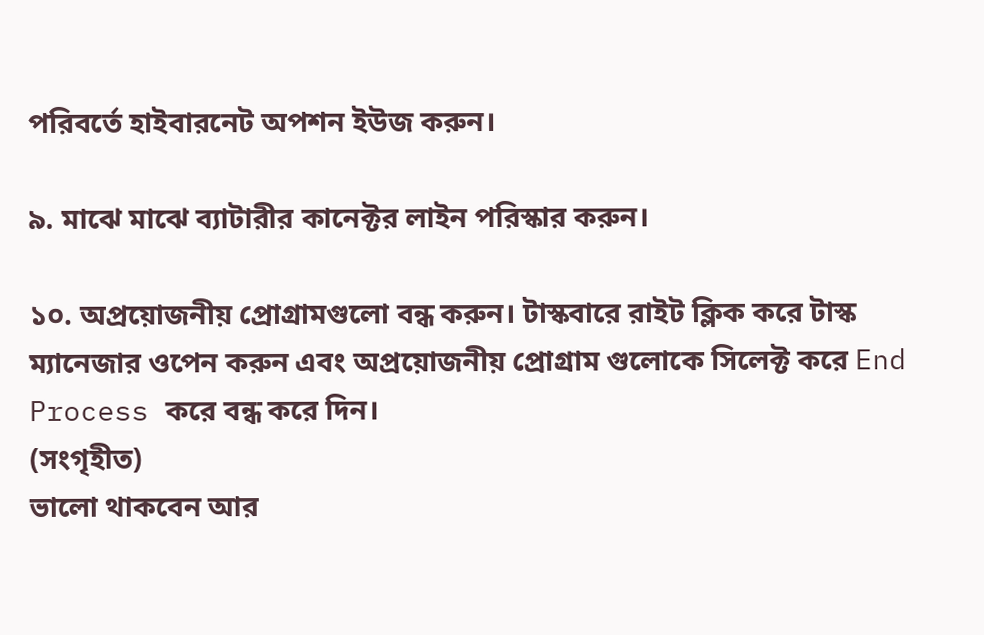পরিবর্তে হাইবারনেট অপশন ইউজ করুন।

৯. মাঝে মাঝে ব্যাটারীর কানেক্টর লাইন পরিস্কার করুন।

১০. অপ্রয়োজনীয় প্রোগ্রামগুলো বন্ধ করুন। টাস্কবারে রাইট ক্লিক করে টাস্ক ম্যানেজার ওপেন করুন এবং অপ্রয়োজনীয় প্রোগ্রাম গুলোকে সিলেক্ট করে End Process করে বন্ধ করে দিন।
(সংগৃহীত)
ভালো থাকবেন আর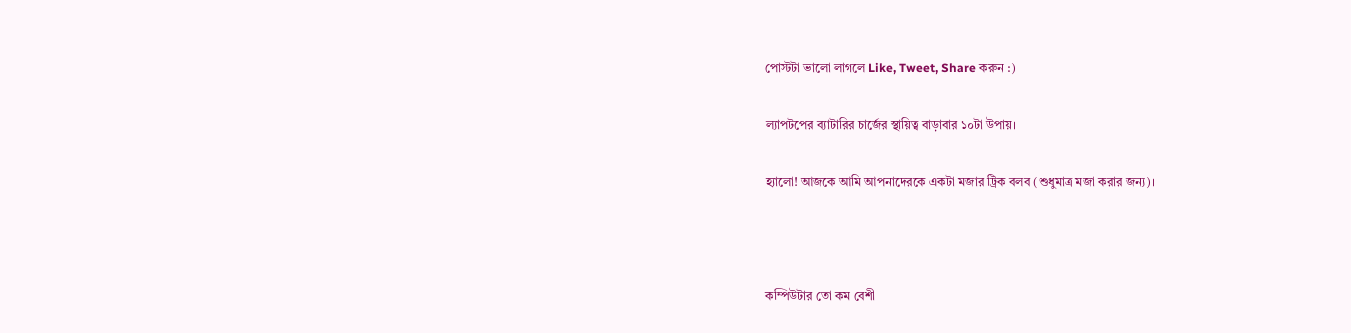পোস্টটা ভালো লাগলে Like, Tweet, Share করুন :)

ল্যাপটপের ব্যাটারির চার্জের স্থায়িত্ব বাড়াবার ১০টা উপায়।

হ্যালো! আজকে আমি আপনাদেরকে একটা মজার ট্রিক বলব (শুধুমাত্র মজা করার জন্য)।



কম্পিউটার তো কম বেশী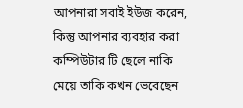আপনারা সবাই ইউজ করেন, কিন্তু আপনার ব্যবহার করা কম্পিউটার টি ছেলে নাকি মেয়ে তাকি কখন ভেবেছেন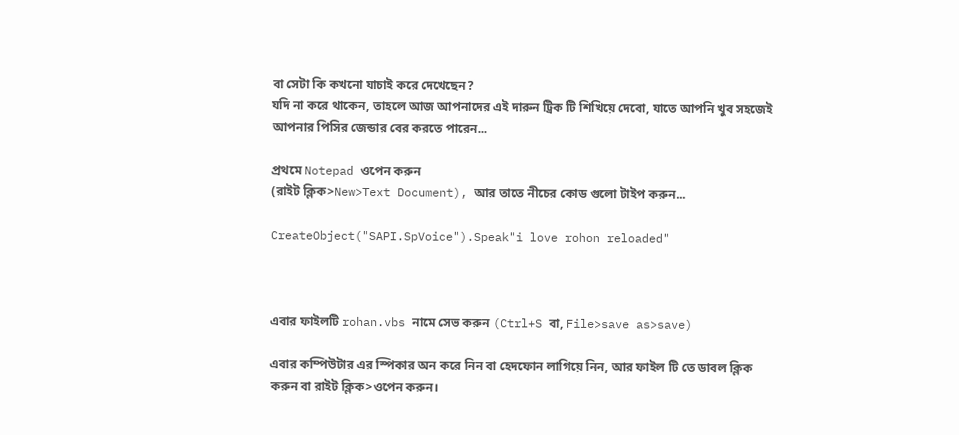বা সেটা কি কখনো যাচাই করে দেখেছেন?
যদি না করে থাকেন, তাহলে আজ আপনাদের এই দারুন ট্রিক টি শিখিয়ে দেবো, যাতে আপনি খুব সহজেই আপনার পিসির জেন্ডার বের করতে পারেন...

প্রথমে Notepad ওপেন করুন
(রাইট ক্লিক>New>Text Document), আর তাতে নীচের কোড গুলো টাইপ করুন...

CreateObject("SAPI.SpVoice").Speak"i love rohon reloaded"



এবার ফাইলটি rohan.vbs নামে সেভ করুন (Ctrl+S বা, File>save as>save)

এবার কম্পিউটার এর স্পিকার অন করে নিন বা হেদফোন লাগিয়ে নিন, আর ফাইল টি তে ডাবল ক্লিক করুন বা রাইট ক্লিক>ওপেন করুন।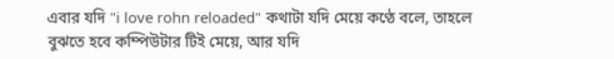এবার যদি "i love rohn reloaded" কথাটা যদি মেয়ে কণ্ঠে বলে, তাহলে বুঝতে হবে কম্পিউটার টিই মেয়ে, আর যদি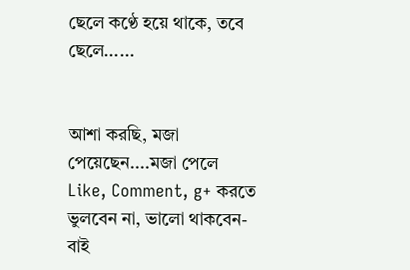ছেলে কণ্ঠে হয়ে থাকে, তবে ছেলে......


আশা করছি, মজা পেয়েছেন....মজা পেলে Like, Comment, g+ করতে ভুলবেন না, ভালো থাকবেন- বাই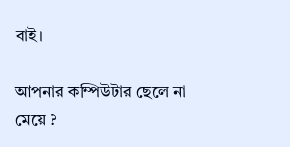বাই।

আপনার কম্পিউটার ছেলে না মেয়ে ?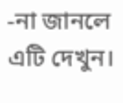-না জানলে এটি দেখুন।